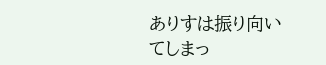ありすは振り向いてしまっ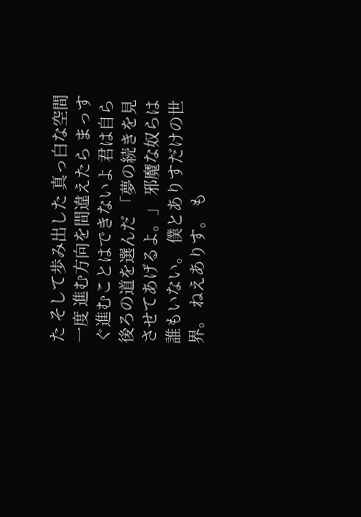た そして歩み出した 真っ白な空間 一度 進む方向を間違えたら まっすぐ進むことはできないよ 君は自ら 後ろの道を選んだ 「夢の続きを見させてあげるよ。」 邪魔な奴らは誰もいない。 僕とありすだけの世界。 ねえありす。 も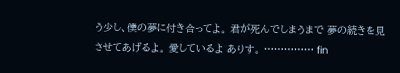う少し、僕の夢に付き合ってよ。 君が死んでしまうまで 夢の続きを見させてあげるよ。 愛しているよ ありす。 …………… fin